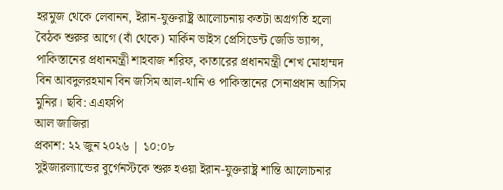হরমুজ থেকে লেবানন, ইরান-যুক্তরাষ্ট্র আলোচনায় কতটা অগ্রগতি হলো
বৈঠক শুরুর আগে (বাঁ থেকে) মার্কিন ভাইস প্রেসিডেন্ট জেডি ভ্যান্স, পাকিস্তানের প্রধানমন্ত্রী শাহবাজ শরিফ, কাতারের প্রধানমন্ত্রী শেখ মোহাম্মদ বিন আবদুলরহমান বিন জসিম আল-থানি ও পাকিস্তানের সেনাপ্রধান আসিম মুনির। ছবি: এএফপি
আল জাজিরা
প্রকাশ: ২২ জুন ২০২৬ | ১০:০৮
সুইজারল্যান্ডের বুর্গেনস্টকে শুরু হওয়া ইরান-যুক্তরাষ্ট্র শান্তি আলোচনার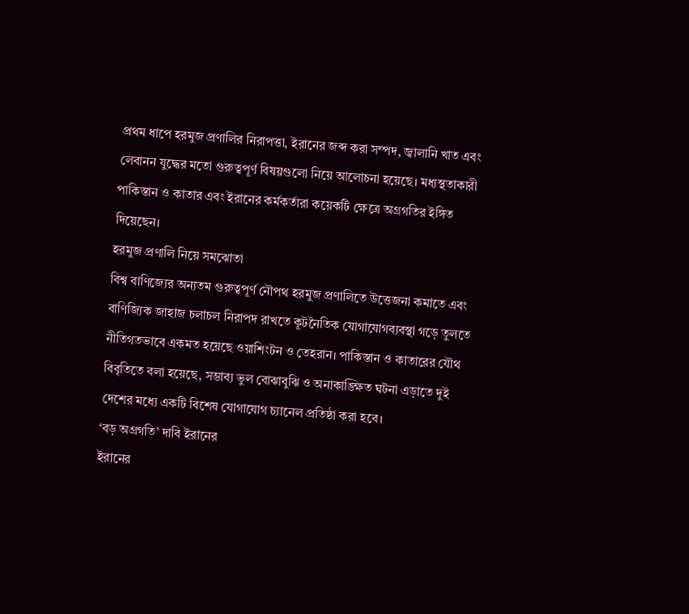প্রথম ধাপে হরমুজ প্রণালির নিরাপত্তা, ইরানের জব্দ করা সম্পদ, জ্বালানি খাত এবং লেবানন যুদ্ধের মতো গুরুত্বপূর্ণ বিষয়গুলো নিয়ে আলোচনা হয়েছে। মধ্যস্থতাকারী পাকিস্তান ও কাতার এবং ইরানের কর্মকর্তারা কয়েকটি ক্ষেত্রে অগ্রগতির ইঙ্গিত দিয়েছেন।
হরমুজ প্রণালি নিয়ে সমঝোতা
বিশ্ব বাণিজ্যের অন্যতম গুরুত্বপূর্ণ নৌপথ হরমুজ প্রণালিতে উত্তেজনা কমাতে এবং বাণিজ্যিক জাহাজ চলাচল নিরাপদ রাখতে কূটনৈতিক যোগাযোগব্যবস্থা গড়ে তুলতে নীতিগতভাবে একমত হয়েছে ওয়াশিংটন ও তেহরান। পাকিস্তান ও কাতারের যৌথ বিবৃতিতে বলা হয়েছে, সম্ভাব্য ভুল বোঝাবুঝি ও অনাকাঙ্ক্ষিত ঘটনা এড়াতে দুই দেশের মধ্যে একটি বিশেষ যোগাযোগ চ্যানেল প্রতিষ্ঠা করা হবে।
‘বড় অগ্রগতি’ দাবি ইরানের
ইরানের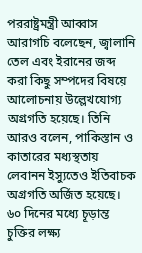পররাষ্ট্রমন্ত্রী আব্বাস আরাগচি বলেছেন, জ্বালানি তেল এবং ইরানের জব্দ করা কিছু সম্পদের বিষয়ে আলোচনায় উল্লেখযোগ্য অগ্রগতি হয়েছে। তিনি আরও বলেন, পাকিস্তান ও কাতারের মধ্যস্থতায় লেবানন ইস্যুতেও ইতিবাচক অগ্রগতি অর্জিত হয়েছে।
৬০ দিনের মধ্যে চূড়ান্ত চুক্তির লক্ষ্য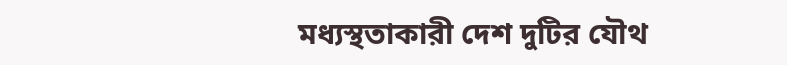মধ্যস্থতাকারী দেশ দুটির যৌথ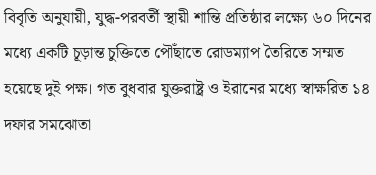বিবৃতি অনুযায়ী, যুদ্ধ-পরবর্তী স্থায়ী শান্তি প্রতিষ্ঠার লক্ষ্যে ৬০ দিনের মধ্যে একটি চূড়ান্ত চুক্তিতে পৌঁছাতে রোডম্যাপ তৈরিতে সম্মত হয়েছে দুই পক্ষ। গত বুধবার যুক্তরাষ্ট্র ও ইরানের মধ্যে স্বাক্ষরিত ১৪ দফার সমঝোতা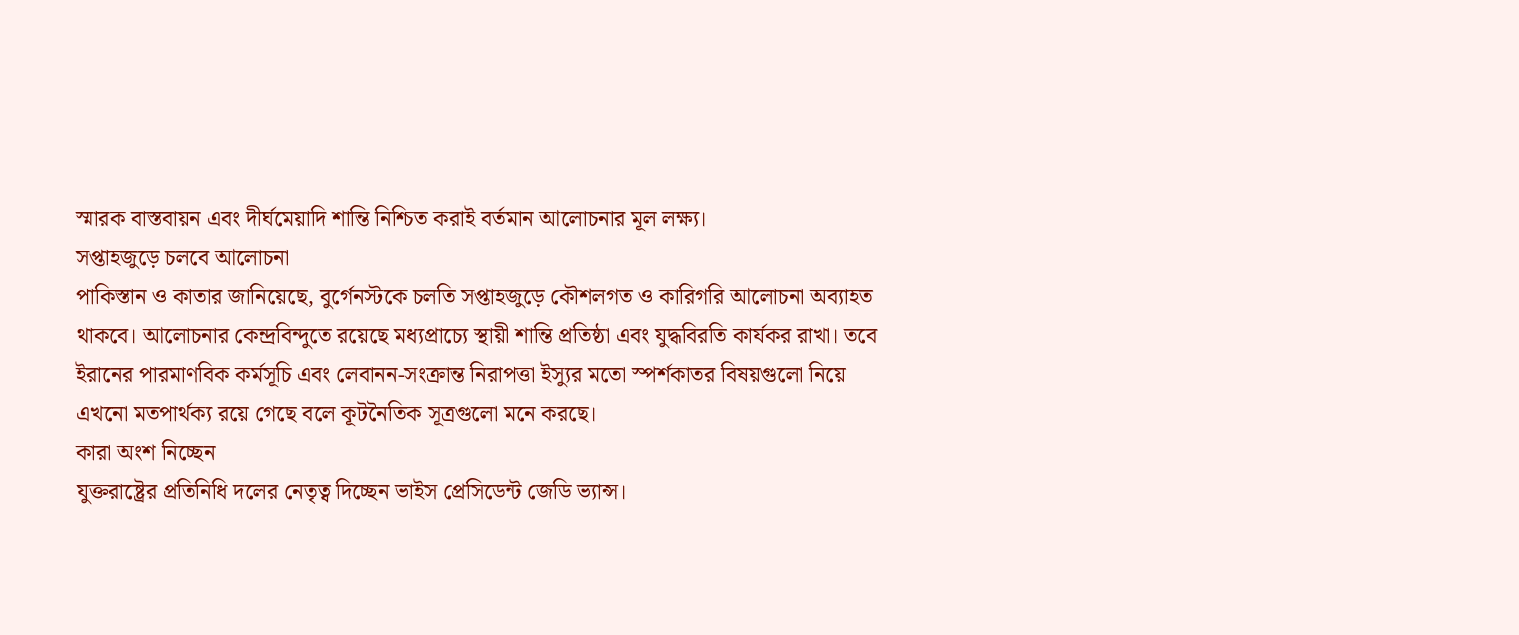স্মারক বাস্তবায়ন এবং দীর্ঘমেয়াদি শান্তি নিশ্চিত করাই বর্তমান আলোচনার মূল লক্ষ্য।
সপ্তাহজুড়ে চলবে আলোচনা
পাকিস্তান ও কাতার জানিয়েছে, বুর্গেনস্টকে চলতি সপ্তাহজুড়ে কৌশলগত ও কারিগরি আলোচনা অব্যাহত থাকবে। আলোচনার কেন্দ্রবিন্দুতে রয়েছে মধ্যপ্রাচ্যে স্থায়ী শান্তি প্রতিষ্ঠা এবং যুদ্ধবিরতি কার্যকর রাখা। তবে ইরানের পারমাণবিক কর্মসূচি এবং লেবানন-সংক্রান্ত নিরাপত্তা ইস্যুর মতো স্পর্শকাতর বিষয়গুলো নিয়ে এখনো মতপার্থক্য রয়ে গেছে বলে কূটনৈতিক সূত্রগুলো মনে করছে।
কারা অংশ নিচ্ছেন
যুক্তরাষ্ট্রের প্রতিনিধি দলের নেতৃত্ব দিচ্ছেন ভাইস প্রেসিডেন্ট জেডি ভ্যান্স।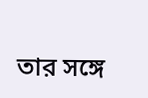তার সঙ্গে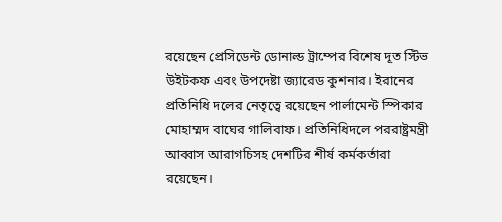রয়েছেন প্রেসিডেন্ট ডোনাল্ড ট্রাম্পের বিশেষ দূত স্টিভ উইটকফ এবং উপদেষ্টা জ্যারেড কুশনার। ইরানের প্রতিনিধি দলের নেতৃত্বে রয়েছেন পার্লামেন্ট স্পিকার মোহাম্মদ বাঘের গালিবাফ। প্রতিনিধিদলে পররাষ্ট্রমন্ত্রী আব্বাস আরাগচিসহ দেশটির শীর্ষ কর্মকর্তারা রয়েছেন।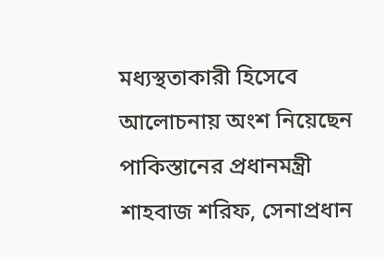মধ্যস্থতাকারী হিসেবে আলোচনায় অংশ নিয়েছেন পাকিস্তানের প্রধানমন্ত্রী শাহবাজ শরিফ, সেনাপ্রধান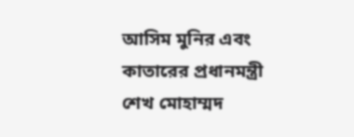আসিম মুনির এবং কাতারের প্রধানমন্ত্রী শেখ মোহাম্মদ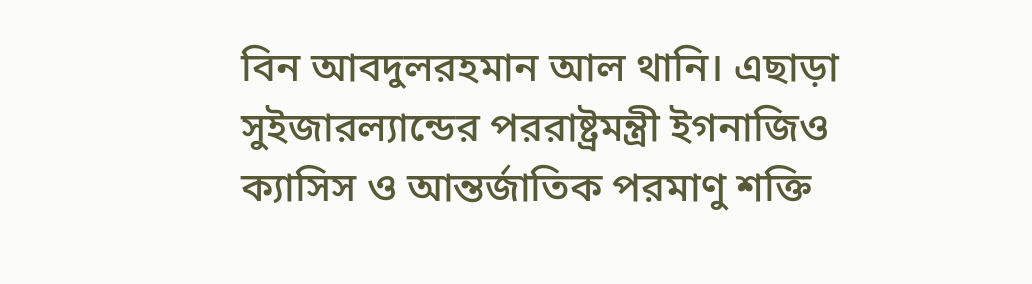বিন আবদুলরহমান আল থানি। এছাড়া সুইজারল্যান্ডের পররাষ্ট্রমন্ত্রী ইগনাজিও ক্যাসিস ও আন্তর্জাতিক পরমাণু শক্তি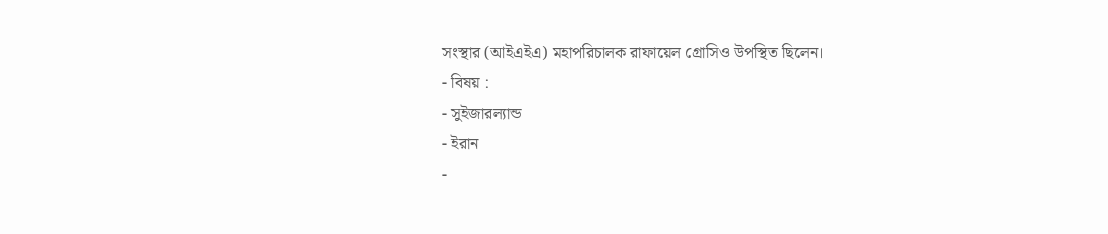সংস্থার (আইএইএ) মহাপরিচালক রাফায়েল গ্রোসিও উপস্থিত ছিলেন।
- বিষয় :
- সুইজারল্যান্ড
- ইরান
-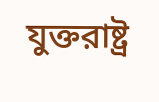যুক্তরাষ্ট্র